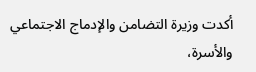أكدت وزيرة التضامن والإدماج الاجتماعي والأسرة،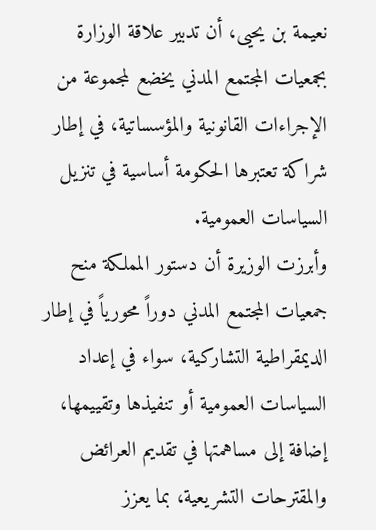نعيمة بن يحيى، أن تدبير علاقة الوزارة بجمعيات المجتمع المدني يخضع لمجموعة من الإجراءات القانونية والمؤسساتية، في إطار شراكة تعتبرها الحكومة أساسية في تنزيل السياسات العمومية.
وأبرزت الوزيرة أن دستور المملكة منح جمعيات المجتمع المدني دوراً محورياً في إطار الديمقراطية التشاركية، سواء في إعداد السياسات العمومية أو تنفيذها وتقييمها، إضافة إلى مساهمتها في تقديم العرائض والمقترحات التشريعية، بما يعزز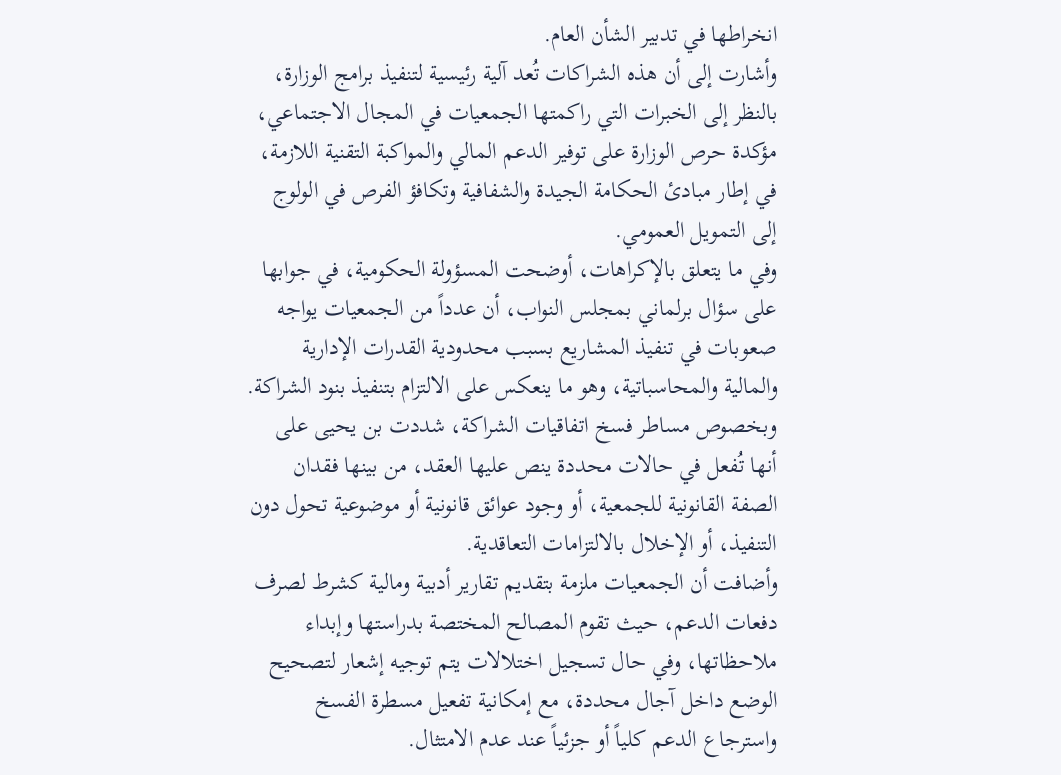انخراطها في تدبير الشأن العام.
وأشارت إلى أن هذه الشراكات تُعد آلية رئيسية لتنفيذ برامج الوزارة، بالنظر إلى الخبرات التي راكمتها الجمعيات في المجال الاجتماعي، مؤكدة حرص الوزارة على توفير الدعم المالي والمواكبة التقنية اللازمة، في إطار مبادئ الحكامة الجيدة والشفافية وتكافؤ الفرص في الولوج إلى التمويل العمومي.
وفي ما يتعلق بالإكراهات، أوضحت المسؤولة الحكومية، في جوابها على سؤال برلماني بمجلس النواب، أن عدداً من الجمعيات يواجه صعوبات في تنفيذ المشاريع بسبب محدودية القدرات الإدارية والمالية والمحاسباتية، وهو ما ينعكس على الالتزام بتنفيذ بنود الشراكة.
وبخصوص مساطر فسخ اتفاقيات الشراكة، شددت بن يحيى على أنها تُفعل في حالات محددة ينص عليها العقد، من بينها فقدان الصفة القانونية للجمعية، أو وجود عوائق قانونية أو موضوعية تحول دون التنفيذ، أو الإخلال بالالتزامات التعاقدية.
وأضافت أن الجمعيات ملزمة بتقديم تقارير أدبية ومالية كشرط لصرف دفعات الدعم، حيث تقوم المصالح المختصة بدراستها وإبداء ملاحظاتها، وفي حال تسجيل اختلالات يتم توجيه إشعار لتصحيح الوضع داخل آجال محددة، مع إمكانية تفعيل مسطرة الفسخ واسترجاع الدعم كلياً أو جزئياً عند عدم الامتثال.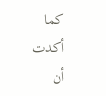كما أكدت أن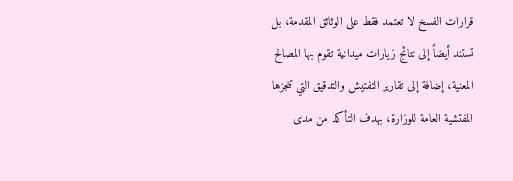قرارات الفسخ لا تعتمد فقط على الوثائق المقدمة، بل تستند أيضاً إلى نتائج زيارات ميدانية تقوم بها المصالح المعنية، إضافة إلى تقارير التفتيش والتدقيق التي تنجزها المفتشية العامة للوزارة، بهدف التأكد من مدى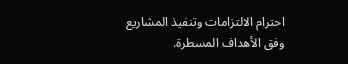احترام الالتزامات وتنفيذ المشاريع وفق الأهداف المسطرة.